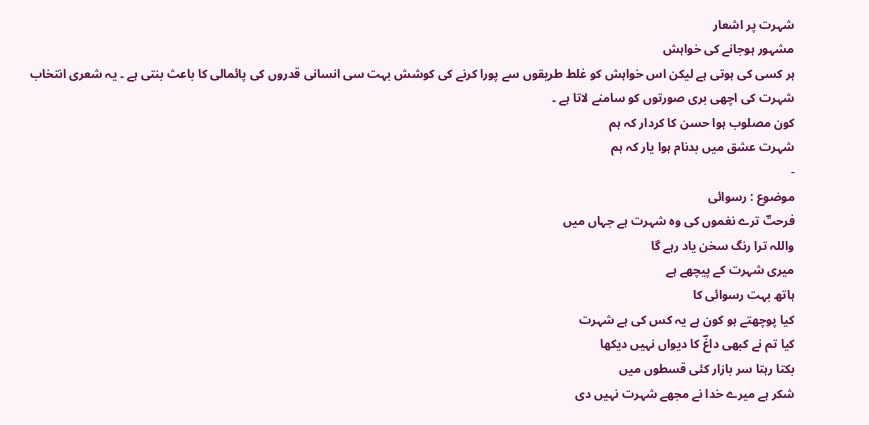شہرت پر اشعار
مشہور ہوجانے کی خواہش
ہر کسی کی ہوتی ہے لیکن اس خواہش کو غلط طریقوں سے پورا کرنے کی کوشش بہت سی انسانی قدروں کی پائمالی کا باعث بنتی ہے ۔ یہ شعری انتخاب شہرت کی اچھی بری صورتوں کو سامنے لاتا ہے ۔
کون مصلوب ہوا حسن کا کردار کہ ہم
شہرت عشق میں بدنام ہوا یار کہ ہم
-
موضوع : رسوائی
فرحتؔ ترے نغموں کی وہ شہرت ہے جہاں میں
واللہ ترا رنگ سخن یاد رہے گا
میری شہرت کے پیچھے ہے
ہاتھ بہت رسوائی کا
کیا پوچھتے ہو کون ہے یہ کس کی ہے شہرت
کیا تم نے کبھی داغؔ کا دیواں نہیں دیکھا
بکتا رہتا سر بازار کئی قسطوں میں
شکر ہے میرے خدا نے مجھے شہرت نہیں دی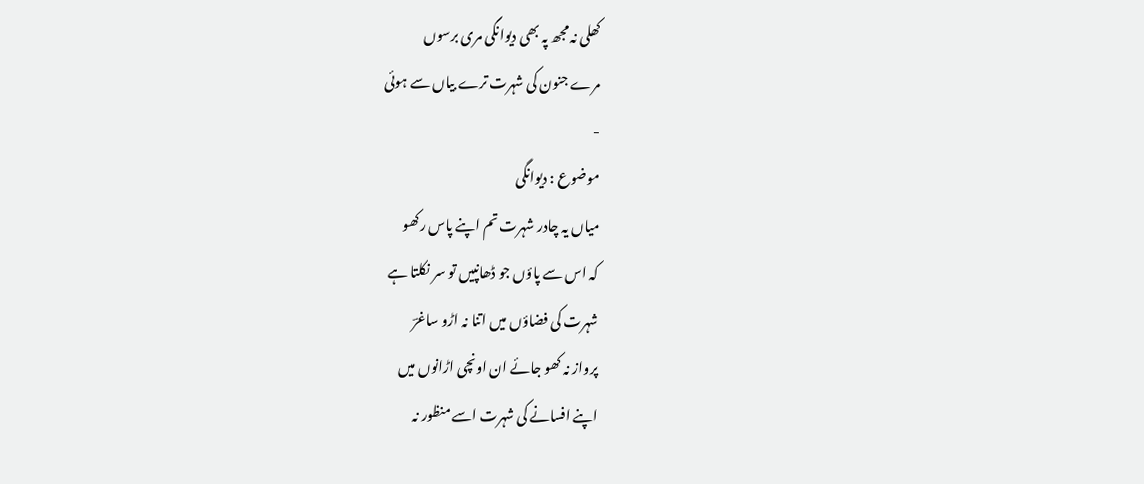کھلی نہ مجھ پہ بھی دیوانگی مری برسوں
مرے جنون کی شہرت ترے بیاں سے ہوئی
-
موضوع : دیوانگی
میاں یہ چادر شہرت تم اپنے پاس رکھو
کہ اس سے پاؤں جو ڈھانپیں تو سر نکلتا ہے
شہرت کی فضاؤں میں اتنا نہ اڑو ساغرؔ
پرواز نہ کھو جائے ان اونچی اڑانوں میں
اپنے افسانے کی شہرت اسے منظور نہ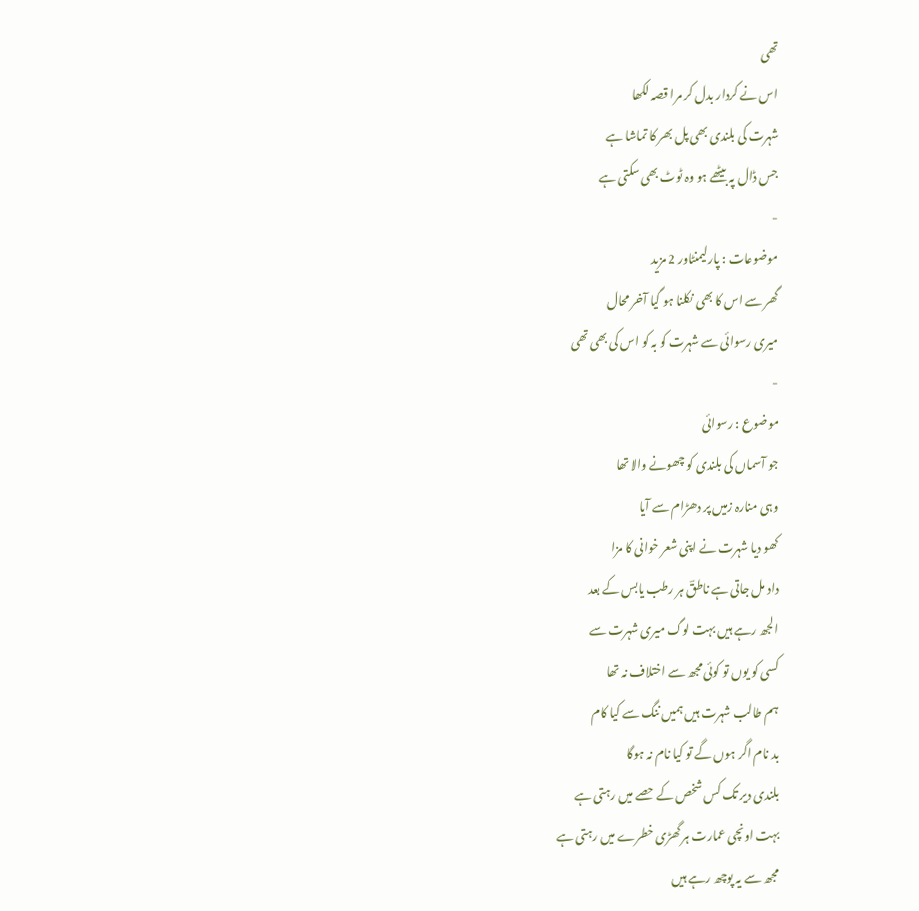تھی
اس نے کردار بدل کر مرا قصہ لکھا
شہرت کی بلندی بھی پل بھر کا تماشا ہے
جس ڈال پہ بیٹھے ہو وہ ٹوٹ بھی سکتی ہے
-
موضوعات : پارلیمنٹاور 2 مزید
گھر سے اس کا بھی نکلنا ہو گیا آخر محال
میری رسوائی سے شہرت کو بہ کو اس کی بھی تھی
-
موضوع : رسوائی
جو آسماں کی بلندی کو چھونے والا تھا
وہی منارہ زمیں پر دھڑام سے آیا
کھو دیا شہرت نے اپنی شعر خوانی کا مزا
داد مل جاتی ہے ناطقؔ ہر رطب یابس کے بعد
الجھ رہے ہیں بہت لوگ میری شہرت سے
کسی کو یوں تو کوئی مجھ سے اختلاف نہ تھا
ہم طالب شہرت ہیں ہمیں ننگ سے کیا کام
بد نام اگر ہوں گے تو کیا نام نہ ہوگا
بلندی دیر تک کس شخص کے حصے میں رہتی ہے
بہت اونچی عمارت ہر گھڑی خطرے میں رہتی ہے
مجھ سے یہ پوچھ رہے ہیں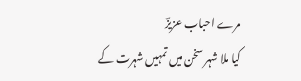مرے احباب عزیزؔ
کیا ملا شہر سخن میں تمہیں شہرت کے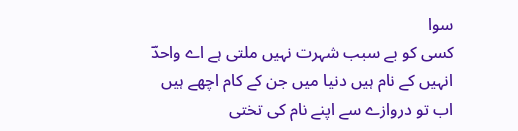سوا
کسی کو بے سبب شہرت نہیں ملتی ہے اے واحدؔ
انہیں کے نام ہیں دنیا میں جن کے کام اچھے ہیں
اب تو دروازے سے اپنے نام کی تختی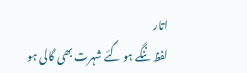اتار
لفظ ننگے ہو گئے شہرت بھی گالی ہو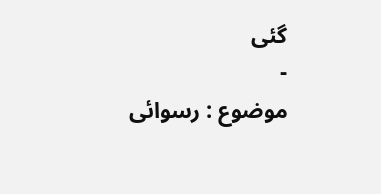گئی
-
موضوع : رسوائی